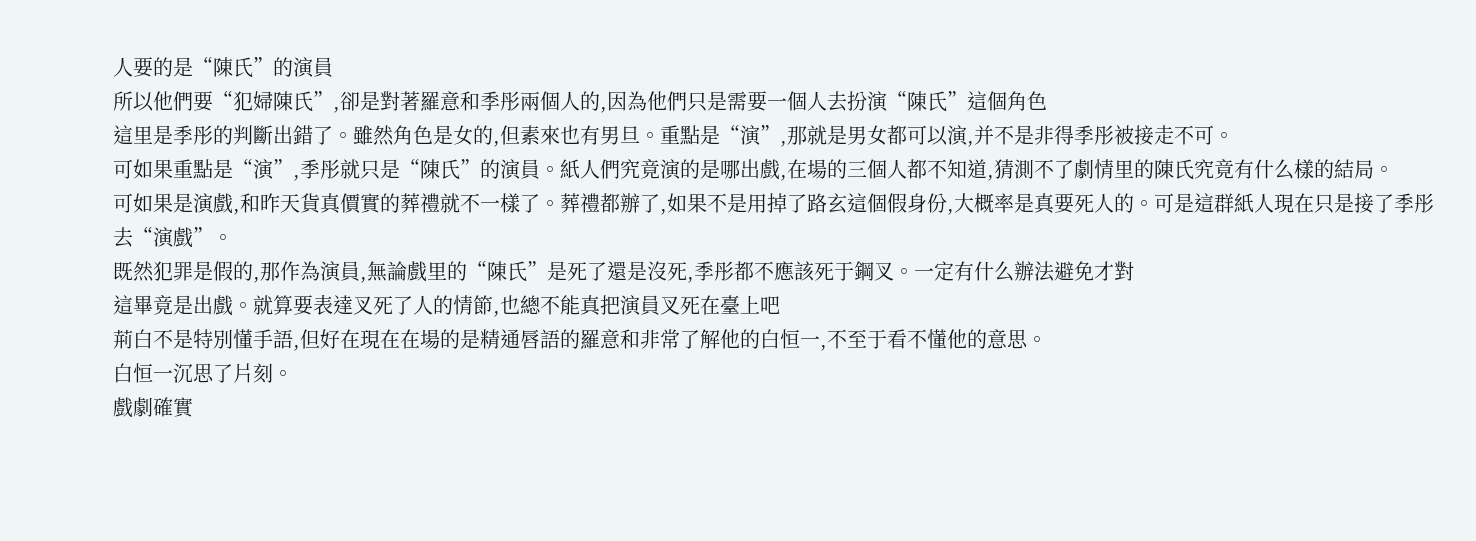人要的是“陳氏”的演員
所以他們要“犯婦陳氏”,卻是對著羅意和季彤兩個人的,因為他們只是需要一個人去扮演“陳氏”這個角色
這里是季彤的判斷出錯了。雖然角色是女的,但素來也有男旦。重點是“演”,那就是男女都可以演,并不是非得季彤被接走不可。
可如果重點是“演”,季彤就只是“陳氏”的演員。紙人們究竟演的是哪出戲,在場的三個人都不知道,猜測不了劇情里的陳氏究竟有什么樣的結局。
可如果是演戲,和昨天貨真價實的葬禮就不一樣了。葬禮都辦了,如果不是用掉了路玄這個假身份,大概率是真要死人的。可是這群紙人現在只是接了季彤去“演戲”。
既然犯罪是假的,那作為演員,無論戲里的“陳氏”是死了還是沒死,季彤都不應該死于鋼叉。一定有什么辦法避免才對
這畢竟是出戲。就算要表達叉死了人的情節,也總不能真把演員叉死在臺上吧
荊白不是特別懂手語,但好在現在在場的是精通唇語的羅意和非常了解他的白恒一,不至于看不懂他的意思。
白恒一沉思了片刻。
戲劇確實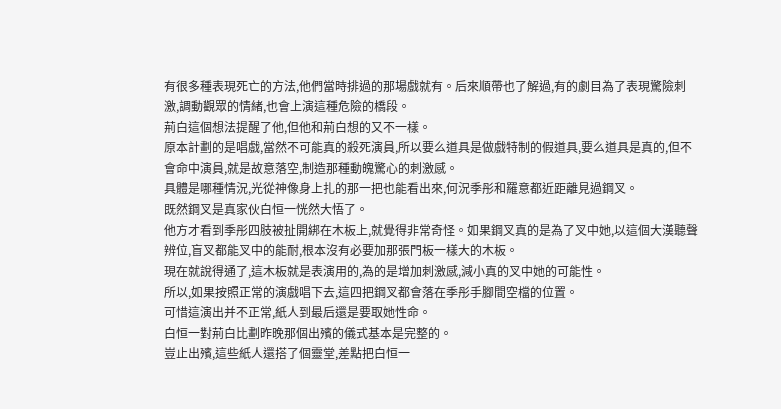有很多種表現死亡的方法,他們當時排過的那場戲就有。后來順帶也了解過,有的劇目為了表現驚險刺激,調動觀眾的情緒,也會上演這種危險的橋段。
荊白這個想法提醒了他,但他和荊白想的又不一樣。
原本計劃的是唱戲,當然不可能真的殺死演員,所以要么道具是做戲特制的假道具,要么道具是真的,但不會命中演員,就是故意落空,制造那種動魄驚心的刺激感。
具體是哪種情況,光從神像身上扎的那一把也能看出來,何況季彤和羅意都近距離見過鋼叉。
既然鋼叉是真家伙白恒一恍然大悟了。
他方才看到季彤四肢被扯開綁在木板上,就覺得非常奇怪。如果鋼叉真的是為了叉中她,以這個大漢聽聲辨位,盲叉都能叉中的能耐,根本沒有必要加那張門板一樣大的木板。
現在就說得通了,這木板就是表演用的,為的是增加刺激感,減小真的叉中她的可能性。
所以,如果按照正常的演戲唱下去,這四把鋼叉都會落在季彤手腳間空檔的位置。
可惜這演出并不正常,紙人到最后還是要取她性命。
白恒一對荊白比劃昨晚那個出殯的儀式基本是完整的。
豈止出殯,這些紙人還搭了個靈堂,差點把白恒一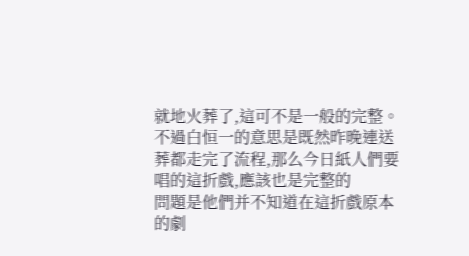就地火葬了,這可不是一般的完整。
不過白恒一的意思是既然昨晚連送葬都走完了流程,那么今日紙人們要唱的這折戲,應該也是完整的
問題是他們并不知道在這折戲原本的劇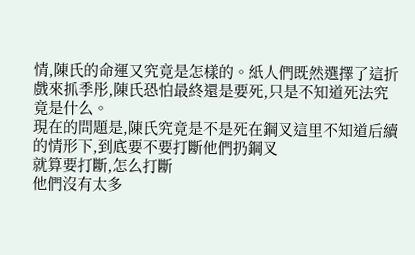情,陳氏的命運又究竟是怎樣的。紙人們既然選擇了這折戲來抓季彤,陳氏恐怕最終還是要死,只是不知道死法究竟是什么。
現在的問題是,陳氏究竟是不是死在鋼叉這里不知道后續的情形下,到底要不要打斷他們扔鋼叉
就算要打斷,怎么打斷
他們沒有太多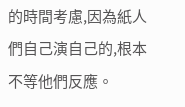的時間考慮,因為紙人們自己演自己的,根本不等他們反應。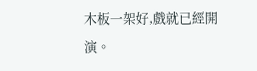木板一架好,戲就已經開演。